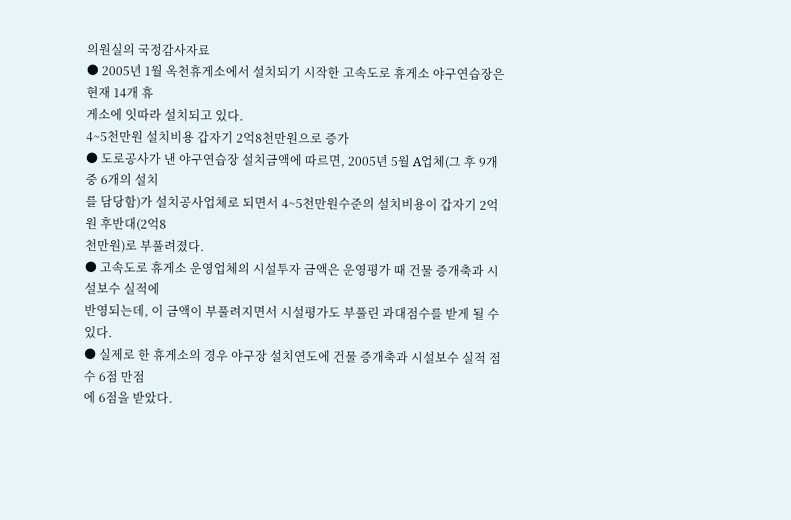의원실의 국정감사자료
● 2005년 1월 옥천휴게소에서 설치되기 시작한 고속도로 휴게소 야구연습장은 현재 14개 휴
게소에 잇따라 설치되고 있다.
4~5천만원 설치비용 갑자기 2억8천만원으로 증가
● 도로공사가 낸 야구연습장 설치금액에 따르면, 2005년 5월 A업체(그 후 9개중 6개의 설치
를 담당함)가 설치공사업체로 되면서 4~5천만원수준의 설치비용이 갑자기 2억원 후반대(2억8
천만원)로 부풀려졌다.
● 고속도로 휴게소 운영업체의 시설투자 금액은 운영평가 때 건물 증개축과 시설보수 실적에
반영되는데, 이 금액이 부풀려지면서 시설평가도 부풀린 과대점수를 받게 될 수 있다.
● 실제로 한 휴게소의 경우 야구장 설치연도에 건물 증개축과 시설보수 실적 점수 6점 만점
에 6점을 받았다.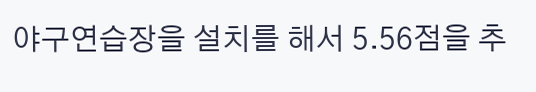야구연습장을 설치를 해서 5.56점을 추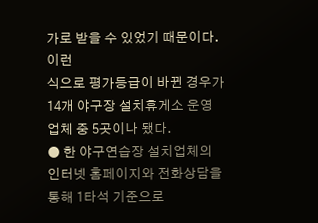가로 받을 수 있었기 때문이다. 이런
식으로 평가등급이 바뀐 경우가 14개 야구장 설치휴게소 운영업체 중 5곳이나 됐다.
● 한 야구연습장 설치업체의 인터넷 홈페이지와 전화상담을 통해 1타석 기준으로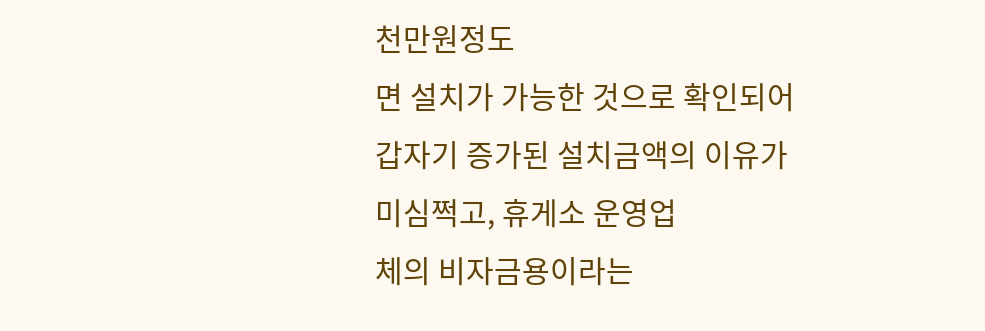천만원정도
면 설치가 가능한 것으로 확인되어 갑자기 증가된 설치금액의 이유가 미심쩍고, 휴게소 운영업
체의 비자금용이라는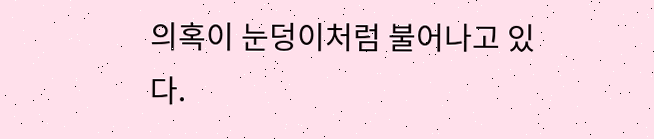의혹이 눈덩이처럼 불어나고 있다.